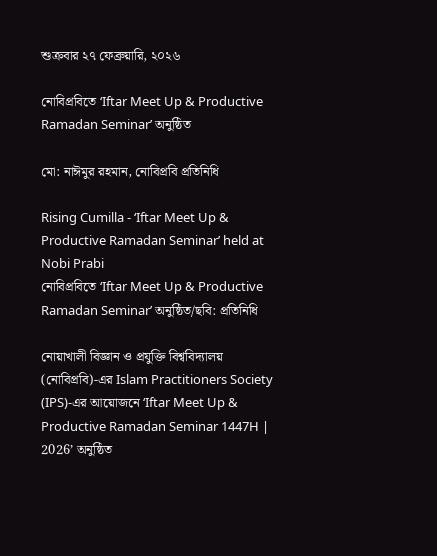শুক্রবার ২৭ ফেব্রুয়ারি, ২০২৬

নোবিপ্রবিতে ‘Iftar Meet Up & Productive Ramadan Seminar’ অনুষ্ঠিত

মো: নাঈমুর রহমান, নোবিপ্রবি প্রতিনিধি

Rising Cumilla - ‘Iftar Meet Up & Productive Ramadan Seminar’ held at Nobi Prabi
নোবিপ্রবিতে ‘Iftar Meet Up & Productive Ramadan Seminar’ অনুষ্ঠিত/ছবি: প্রতিনিধি

নোয়াখালী বিজ্ঞান ও প্রযুক্তি বিশ্ববিদ্যালয় (নোবিপ্রবি)-এর Islam Practitioners Society (IPS)-এর আয়োজনে ‘Iftar Meet Up & Productive Ramadan Seminar 1447H | 2026’ অনুষ্ঠিত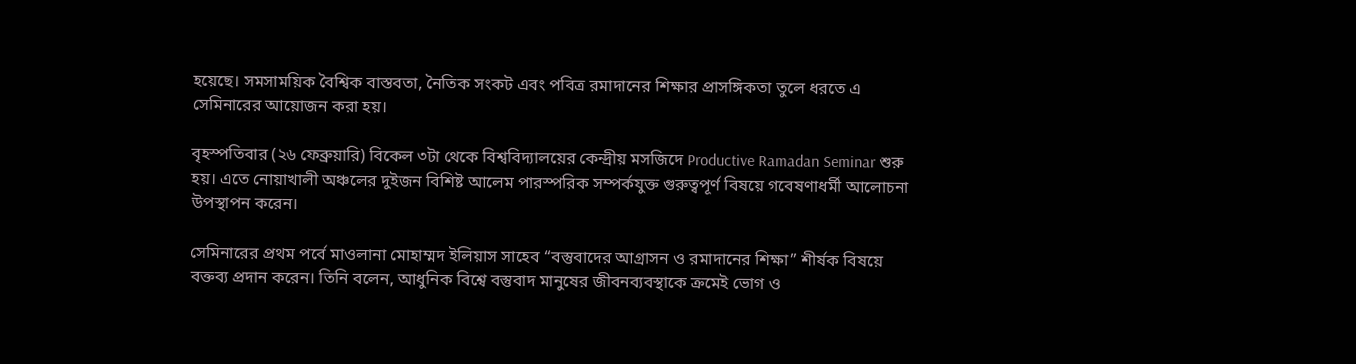হয়েছে। সমসাময়িক বৈশ্বিক বাস্তবতা, নৈতিক সংকট এবং পবিত্র রমাদানের শিক্ষার প্রাসঙ্গিকতা তুলে ধরতে এ সেমিনারের আয়োজন করা হয়।

বৃহস্পতিবার (২৬ ফেব্রুয়ারি) বিকেল ৩টা থেকে বিশ্ববিদ্যালয়ের কেন্দ্রীয় মসজিদে Productive Ramadan Seminar শুরু হয়। এতে নোয়াখালী অঞ্চলের দুইজন বিশিষ্ট আলেম পারস্পরিক সম্পর্কযুক্ত গুরুত্বপূর্ণ বিষয়ে গবেষণাধর্মী আলোচনা উপস্থাপন করেন।

সেমিনারের প্রথম পর্বে মাওলানা মোহাম্মদ ইলিয়াস সাহেব “বস্তুবাদের আগ্রাসন ও রমাদানের শিক্ষা” শীর্ষক বিষয়ে বক্তব্য প্রদান করেন। তিনি বলেন, আধুনিক বিশ্বে বস্তুবাদ মানুষের জীবনব্যবস্থাকে ক্রমেই ভোগ ও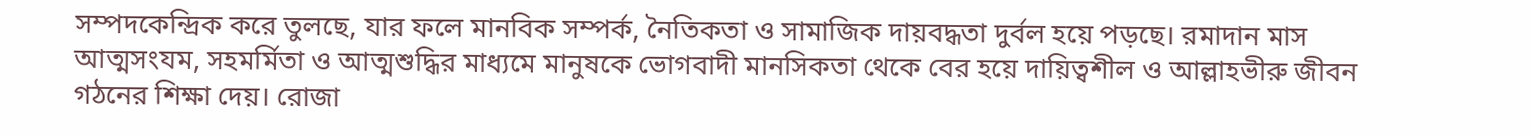সম্পদকেন্দ্রিক করে তুলছে, যার ফলে মানবিক সম্পর্ক, নৈতিকতা ও সামাজিক দায়বদ্ধতা দুর্বল হয়ে পড়ছে। রমাদান মাস আত্মসংযম, সহমর্মিতা ও আত্মশুদ্ধির মাধ্যমে মানুষকে ভোগবাদী মানসিকতা থেকে বের হয়ে দায়িত্বশীল ও আল্লাহভীরু জীবন গঠনের শিক্ষা দেয়। রোজা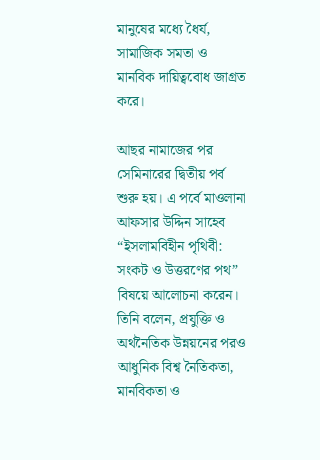মানুষের মধ্যে ধৈর্য, সামাজিক সমতা ও মানবিক দায়িত্ববোধ জাগ্রত করে।

আছর নামাজের পর সেমিনারের দ্বিতীয় পর্ব শুরু হয়। এ পর্বে মাওলানা আফসার উদ্দিন সাহেব “ইসলামবিহীন পৃথিবী: সংকট ও উত্তরণের পথ” বিষয়ে আলোচনা করেন। তিনি বলেন, প্রযুক্তি ও অর্থনৈতিক উন্নয়নের পরও আধুনিক বিশ্ব নৈতিকতা, মানবিকতা ও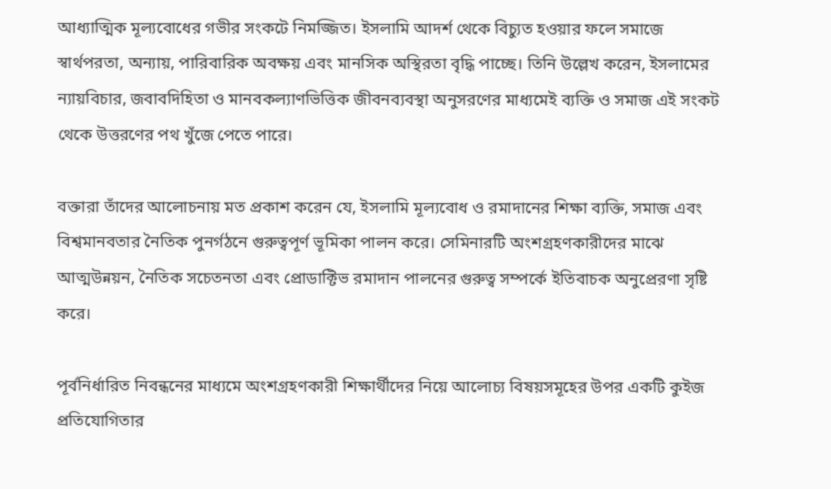আধ্যাত্মিক মূল্যবোধের গভীর সংকটে নিমজ্জিত। ইসলামি আদর্শ থেকে বিচ্যুত হওয়ার ফলে সমাজে স্বার্থপরতা, অন্যায়, পারিবারিক অবক্ষয় এবং মানসিক অস্থিরতা বৃদ্ধি পাচ্ছে। তিনি উল্লেখ করেন, ইসলামের ন্যায়বিচার, জবাবদিহিতা ও মানবকল্যাণভিত্তিক জীবনব্যবস্থা অনুসরণের মাধ্যমেই ব্যক্তি ও সমাজ এই সংকট থেকে উত্তরণের পথ খুঁজে পেতে পারে।

বক্তারা তাঁদের আলোচনায় মত প্রকাশ করেন যে, ইসলামি মূল্যবোধ ও রমাদানের শিক্ষা ব্যক্তি, সমাজ এবং বিশ্বমানবতার নৈতিক পুনর্গঠনে গুরুত্বপূর্ণ ভূমিকা পালন করে। সেমিনারটি অংশগ্রহণকারীদের মাঝে আত্মউন্নয়ন, নৈতিক সচেতনতা এবং প্রোডাক্টিভ রমাদান পালনের গুরুত্ব সম্পর্কে ইতিবাচক অনুপ্রেরণা সৃষ্টি করে।

পূর্বনির্ধারিত নিবন্ধনের মাধ্যমে অংশগ্রহণকারী শিক্ষার্থীদের নিয়ে আলোচ্য বিষয়সমূহের উপর একটি কুইজ প্রতিযোগিতার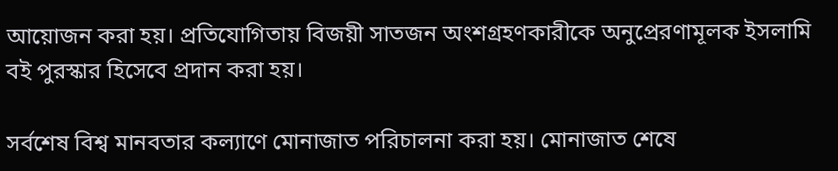আয়োজন করা হয়। প্রতিযোগিতায় বিজয়ী সাতজন অংশগ্রহণকারীকে অনুপ্রেরণামূলক ইসলামি বই পুরস্কার হিসেবে প্রদান করা হয়।

সর্বশেষ বিশ্ব মানবতার কল্যাণে মোনাজাত পরিচালনা করা হয়। মোনাজাত শেষে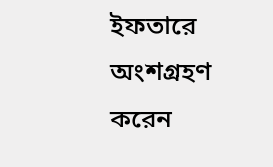ইফতারে অংশগ্রহণ করেন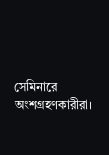সেমিনারে অংশগ্রহণকারীরা।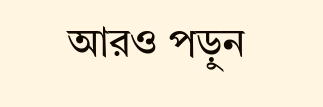আরও পড়ুন